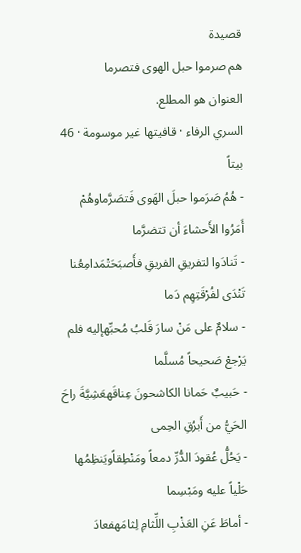قصيدة
هم صرموا حبل الهوى فتصرما
العنوان هو المطلع.
السري الرفاء · قافيتها غير موسومة · 46 بيتاً
- هُمُ صَرَموا حبلَ الهَوى فَتصَرَّماوهُمْ أَمَرُوا الأَحشاءَ أن تتضرَّما
- تَنادَوا لتفريقِ الفريقِ فأَصبَحَتْمَدامِعُنا تَنْدَى لفُرْقَتِهِم دَما
- سلامٌ على مَنْ سارَ قَلبُ مُحبِّهإليه فلم يَرْجعْ صَحيحاً مُسلَّما
- حَبيبٌ حَمانا الكاشحونَ عِناقَهعَشِيَّةَ راحَ الحَيُّ من أَبرُقِ الحِمى
- يَحُلُّ عُقودَ الدُّرِّ دمعاً ومَنْطِقاًويَنظِمُها حَلْياً عليه ومَبْسِما
- أماطَ عَنِ العَذْبِ اللِّثامِ لِثامَهفعادَ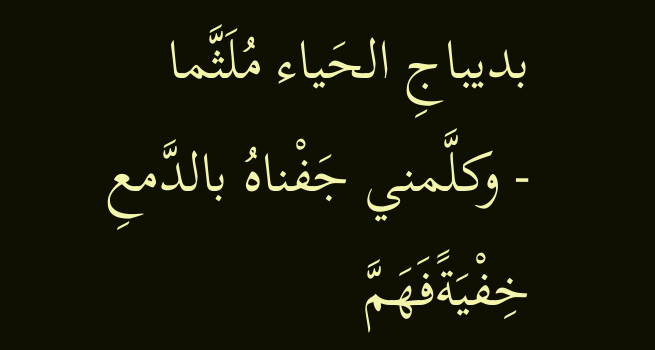بديباجِ الحَياء مُلَثَّما
- وكلَّمني جَفْناهُ بالدَّمعِ خِفْيَةًفَهَمَّ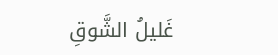غَليلُ الشَّوقِ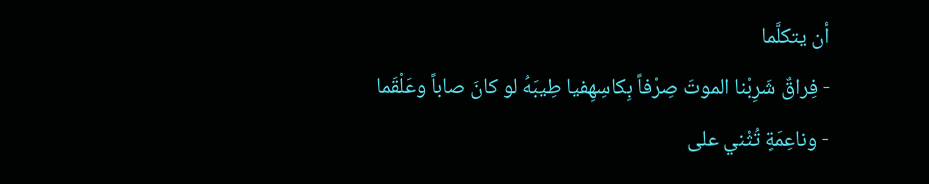أن يتكلَّما
- فِراقٌ شَرِبْنا الموتَ صِرْفاً بِكاسِهِفيا طِيبَهُ لو كانَ صاباً وعَلْقَما
- وناعِمَةٍ تُثْني على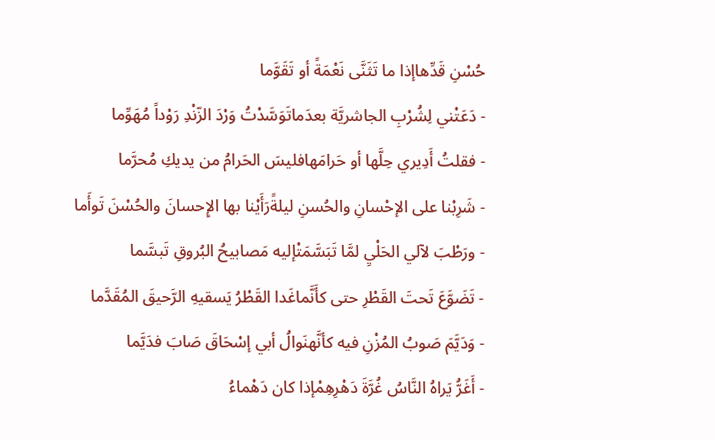حُسْنِ قَدِّهاإذا ما تَثَنَّى نَعْمَةً أو تَقَوَّما
- دَعَتْني لِشُرْبِ الجاشريَّة بعدَماتَوَسَّدْتُ وَرْدَ الزّنْدِ رَوْداً مُهَوِّما
- فقلتُ أَدِيري حِلَّها أو حَرامَهافليسَ الحَرامُ من يديكِ مُحرَّما
- شَرِبْنا على الإحْسانِ والحُسنِ ليلةًرَأَيْنا بها الإِحسانَ والحُسْنَ تَوأَما
- ورَطْبَ لآلي الحَلْيِ لمَّا تَبَسَّمَتْإليه مَصابيحُ البُروقِ تَبسَّما
- تَضَوَّعَ تَحتَ القَطْرِ حتى كأَنَّماغَدا القَطْرُ يَسقيهِ الرَّحيقَ المُقَدَّما
- وَدَيَّمَ صَوبُ المُزْنِ فيه كأنَّهنَوالُ أبي إسْحَاقَ صَابَ فدَيَّما
- أَغَرُّ يَراهُ النَّاسُ غُرَّةَ دَهْرِهِمْإذا كان دَهْماءُ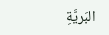البَريَّةِ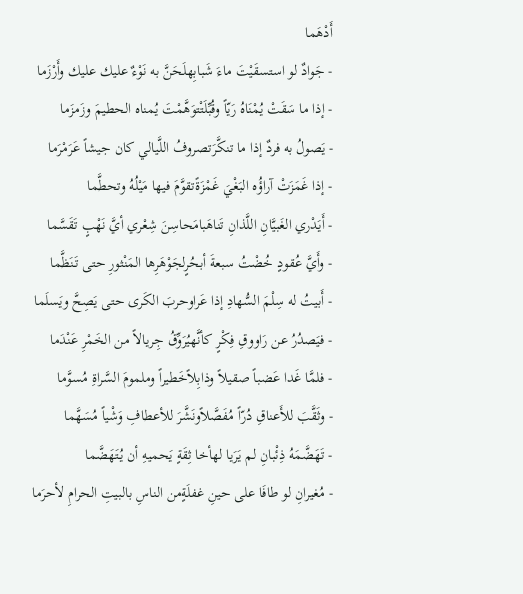أَدْهَما
- جَوادٌ لو استسقَيْتَ ماءَ شَبابِهلَحَنَّ به نَوْءٌ عليك عليك وأَرْزَما
- إذا ما سَقَتْ يُمْنَاهُ رَيّاً وقُبِّلَتْتوَهَّمْتَ يُمناه الحطيمَ وزَمزَما
- يَصولُ به فردٌ إذا ما تنكَّرَتصروفُ اللَّيالي كان جيشاً عَرَمْرَما
- إذا غَمَزَتْ آراؤُه البَغْيَ غَمْزَةًتقوَّمَ فيها مَيْلُهُ وتحطَّما
- أَيَدْري الغَبيَّانِ اللَّذانِ تَناهَبامَحاسِنَ شِعْري أيَّ نَهْبٍ تَقَسَّما
- وأَيَّ عُقودٍ خُضْتُ سبعةَ أبحُرٍلجَوْهَرِها المَنْثورِ حتى تَنَظَّما
- أَبيتُ له سِلْمَ السُّهادِ إذا عَراوحربَ الكَرى حتى يَصِحَّ ويَسلَما
- فيَصدُرُ عن رَاووقِ فِكْرٍ كأنَّهيُرَوِّقُ جِريالاً من الخَمْرِ عَنْدَما
- فلمَّا غَدا عَضباً صقيلاً وذابِلاًخَطيراً وملمومَ السَّراةِ مُسوَّما
- وثَقَّبَ للأَعناقِ دُرّاً مُفَصَّلاًونَشَّرَ للأعطافِ وَشْياً مُسَهَّما
- تَهَضَّمَهُ ذِئْبانِ لم يَرَيا لهأخا ثِقَةٍ يَحميهِ أن يُتَهَضَّما
- مُغيرانِ لو طافَا على حينِ غفلَةٍمن الناسِ بالبيتِ الحرامِ لأحرَما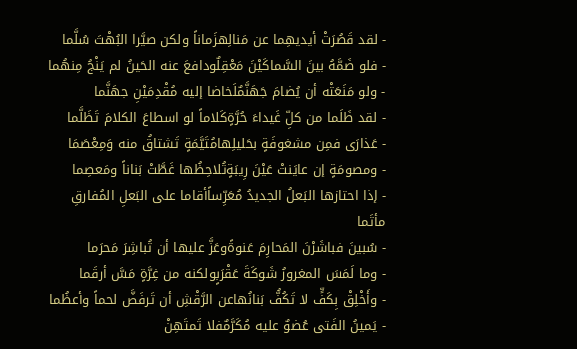- لقد قَصُرَتْ أيديهِما عن مَنالِهزَماناً ولكن صيَّرا البُهْتَ سُلَّما
- فلو ضَمَّهُ بينَ السَّماكَيْنَ مَعْقِلٌودافعَ عنه الحَينُ لم يَنْجُ مِنهُما
- ولو مَنَعَتْه أن يُضامَ جَهَنَّمٌلَخاضا إليه مُقْدِمَيْنِ جهَنَّما
- لقد ظَلَما من كلِّ غَيداءَ حُرَّةٍكَلاماً لو اسطاعَ الكلامَ تَظَلَّما
- عَذارَى فمِن مشغوفَةٍ بحَليلِهامُتَيَّمَةٍ تَشتاقُ منه وَمِعْصَمَا
- ومصومَةٍ إن عايَنتْ عَيْنَ رِيبَةٍتُلاحِظُها غَطَّتْ بَناناً ومَعصِما
- إذا احتازها البَعلُ الجديدُ مُعَرِّساًأقاما على البَعلِ المُفارقِ مأتَما
- سُبينَ فباشَرْنَ المَحارِمَ عَنوةًوعَزَّ عليها أن تُباشِرَ مَحرَما
- وما لَمَسَ المغرورُ شَوكَةَ عَقْرَبٍولكنه من غِرَّةٍ مَسَّ أرقَما
- وأَخْلِقْ بِكَفٍّ لا تَكُفُّ بَنانُهاعن الرَّقْشِ أن تَرفَضَّ لحماً وأعظُما
- يَمينُ الفَتى عُضوٌ عليه مُكَرَّمٌفلا تَمتَهِنْ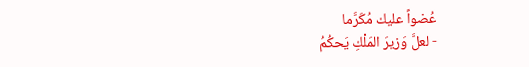عُضواً عليك مُكَرَّما
- لعلَّ وَزيرَ المَلْكِ يَحكُمُ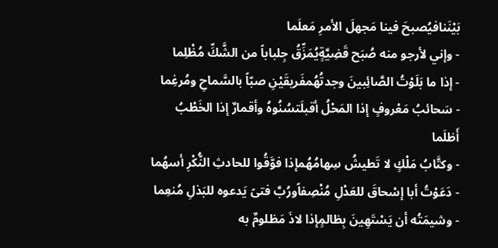بَيْنَنافيُصبحَ فينا مَجهلَ الأمرِ مَعلَما
- وإني لأرجو منه صُبَح قَضِيَّةٍيُمَزِّقُ جِلباباً من الشَّكِّ مُظْلِما
- إذا ما بَلَوْتُ الصَّائِبينَ وجدتُهُمفَريقَيْنِ صبّاً بالسَّماحِ ومُرغِما
- سَحائبُ مَعْروفٍ إذا المَحْلُ أقبلَتسُنُوهُ وأقمارٌ إذا الخَطْبُ أَظلَما
- وكتَّابُ مَلْكٍ لا تَطيشُ سِهامُهُمإذا فوَّقُوا للحادثِ النُّكْرِ أسهُما
- دَعَوْتُ أبا إسْحاقَ للعَدْلِ مُنْصِفاًورُبَّ فتىً يَدعوه للبَذلِ مُنعِما
- وشيمَتُه أن يَسْتَهِينَ بِظالمٍإذا لاذَ مَظلومٌ به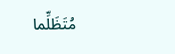مُتَظَلِّما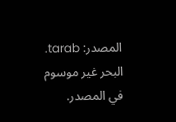المصدر: tarab. البحر غير موسوم في المصدر.